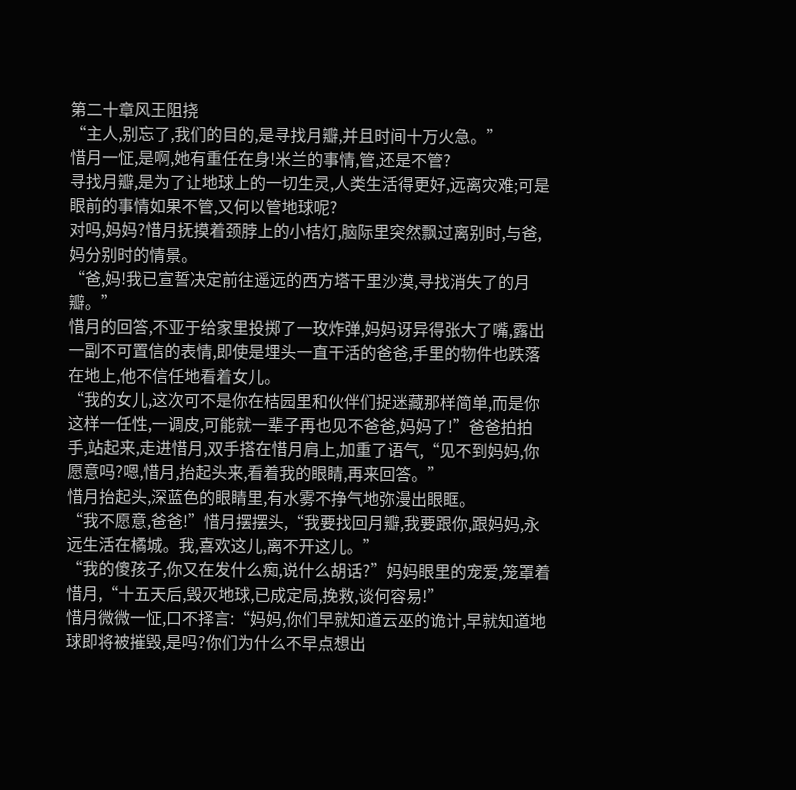第二十章风王阻挠
“主人,别忘了,我们的目的,是寻找月瓣,并且时间十万火急。”
惜月一怔,是啊,她有重任在身!米兰的事情,管,还是不管?
寻找月瓣,是为了让地球上的一切生灵,人类生活得更好,远离灾难;可是眼前的事情如果不管,又何以管地球呢?
对吗,妈妈?惜月抚摸着颈脖上的小桔灯,脑际里突然飘过离别时,与爸,妈分别时的情景。
“爸,妈!我已宣誓决定前往遥远的西方塔干里沙漠,寻找消失了的月瓣。”
惜月的回答,不亚于给家里投掷了一玫炸弹,妈妈讶异得张大了嘴,露出一副不可置信的表情,即使是埋头一直干活的爸爸,手里的物件也跌落在地上,他不信任地看着女儿。
“我的女儿,这次可不是你在桔园里和伙伴们捉迷藏那样简单,而是你这样一任性,一调皮,可能就一辈子再也见不爸爸,妈妈了!”爸爸拍拍手,站起来,走进惜月,双手搭在惜月肩上,加重了语气,“见不到妈妈,你愿意吗?嗯,惜月,抬起头来,看着我的眼睛,再来回答。”
惜月抬起头,深蓝色的眼睛里,有水雾不挣气地弥漫出眼眶。
“我不愿意,爸爸!”惜月摆摆头,“我要找回月瓣,我要跟你,跟妈妈,永远生活在橘城。我,喜欢这儿,离不开这儿。”
“我的傻孩子,你又在发什么痴,说什么胡话?”妈妈眼里的宠爱,笼罩着惜月,“十五天后,毁灭地球,已成定局,挽救,谈何容易!”
惜月微微一怔,口不择言:“妈妈,你们早就知道云巫的诡计,早就知道地球即将被摧毁,是吗?你们为什么不早点想出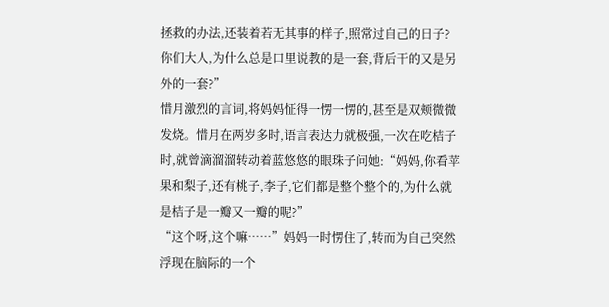拯救的办法,还装着若无其事的样子,照常过自己的日子?你们大人,为什么总是口里说教的是一套,背后干的又是另外的一套?”
惜月激烈的言词,将妈妈怔得一愣一愣的,甚至是双颊微微发烧。惜月在两岁多时,语言表达力就极强,一次在吃桔子时,就曾滴溜溜转动着蓝悠悠的眼珠子问她:“妈妈,你看苹果和梨子,还有桃子,李子,它们都是整个整个的,为什么就是桔子是一瓣又一瓣的呢?”
“这个呀,这个嘛……”妈妈一时愣住了,转而为自己突然浮现在脑际的一个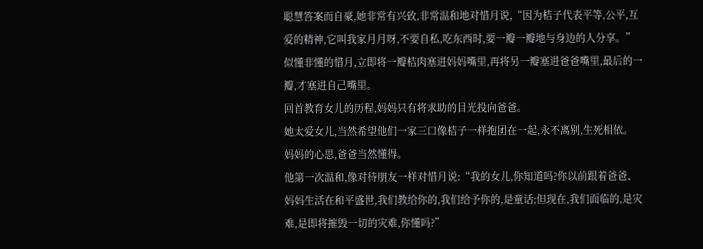聪慧答案而自豪,她非常有兴致,非常温和地对惜月说,“因为桔子代表平等,公平,互爱的精神,它叫我家月月呀,不要自私,吃东西时,要一瓣一瓣地与身边的人分享。”
似懂非懂的惜月,立即将一瓣桔肉塞进妈妈嘴里,再将另一瓣塞进爸爸嘴里,最后的一瓣,才塞进自己嘴里。
回首教育女儿的历程,妈妈只有将求助的目光投向爸爸。
她太爱女儿,当然希望他们一家三口像桔子一样抱团在一起,永不离别,生死相依。
妈妈的心思,爸爸当然懂得。
他第一次温和,像对待朋友一样对惜月说:“我的女儿,你知道吗?你以前跟着爸爸、妈妈生活在和平盛世,我们教给你的,我们给予你的,是童话;但现在,我们面临的,是灾难,是即将摧毁一切的灾难,你懂吗?”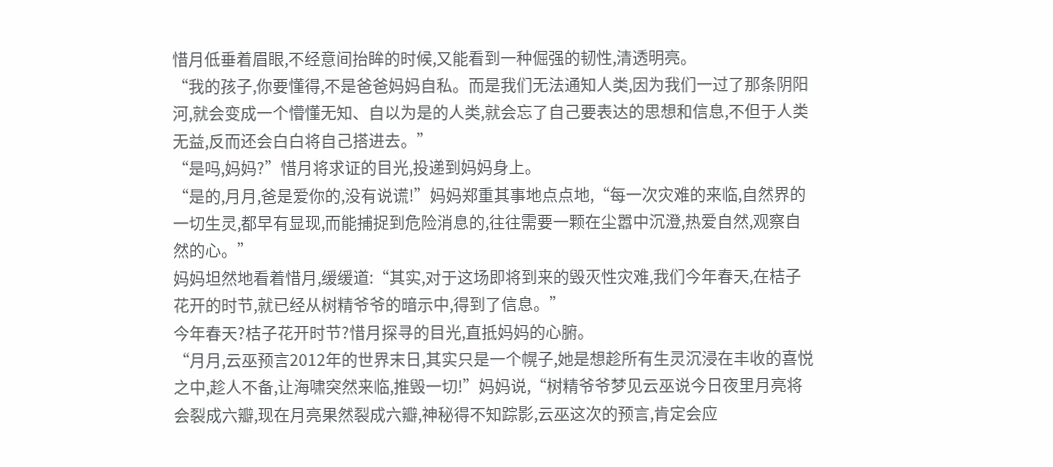惜月低垂着眉眼,不经意间抬眸的时候,又能看到一种倔强的韧性,清透明亮。
“我的孩子,你要懂得,不是爸爸妈妈自私。而是我们无法通知人类,因为我们一过了那条阴阳河,就会变成一个懵懂无知、自以为是的人类,就会忘了自己要表达的思想和信息,不但于人类无益,反而还会白白将自己搭进去。”
“是吗,妈妈?”惜月将求证的目光,投递到妈妈身上。
“是的,月月,爸是爱你的,没有说谎!”妈妈郑重其事地点点地,“每一次灾难的来临,自然界的一切生灵,都早有显现,而能捕捉到危险消息的,往往需要一颗在尘嚣中沉澄,热爱自然,观察自然的心。”
妈妈坦然地看着惜月,缓缓道:“其实,对于这场即将到来的毁灭性灾难,我们今年春天,在桔子花开的时节,就已经从树精爷爷的暗示中,得到了信息。”
今年春天?桔子花开时节?惜月探寻的目光,直抵妈妈的心腑。
“月月,云巫预言2012年的世界末日,其实只是一个幌子,她是想趁所有生灵沉浸在丰收的喜悦之中,趁人不备,让海啸突然来临,推毁一切!”妈妈说,“树精爷爷梦见云巫说今日夜里月亮将会裂成六瓣,现在月亮果然裂成六瓣,神秘得不知踪影,云巫这次的预言,肯定会应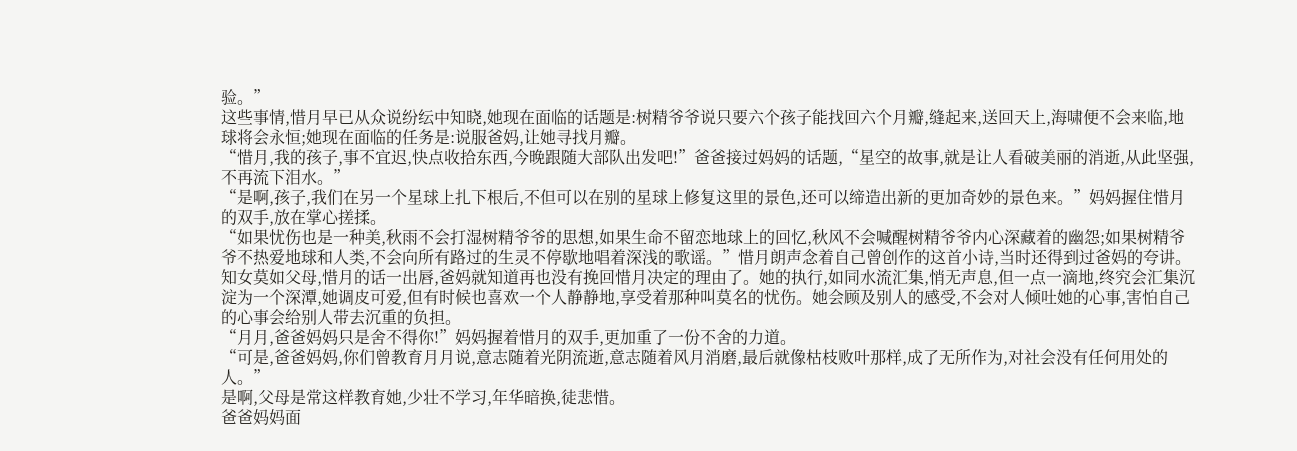验。”
这些事情,惜月早已从众说纷纭中知晓,她现在面临的话题是:树精爷爷说只要六个孩子能找回六个月瓣,缝起来,送回天上,海啸便不会来临,地球将会永恒;她现在面临的任务是:说服爸妈,让她寻找月瓣。
“惜月,我的孩子,事不宜迟,快点收拾东西,今晚跟随大部队出发吧!”爸爸接过妈妈的话题,“星空的故事,就是让人看破美丽的消逝,从此坚强,不再流下泪水。”
“是啊,孩子,我们在另一个星球上扎下根后,不但可以在别的星球上修复这里的景色,还可以缔造出新的更加奇妙的景色来。”妈妈握住惜月的双手,放在掌心搓揉。
“如果忧伤也是一种美,秋雨不会打湿树精爷爷的思想,如果生命不留恋地球上的回忆,秋风不会喊醒树精爷爷内心深藏着的幽怨;如果树精爷爷不热爱地球和人类,不会向所有路过的生灵不停歇地唱着深浅的歌谣。”惜月朗声念着自己曾创作的这首小诗,当时还得到过爸妈的夸讲。
知女莫如父母,惜月的话一出唇,爸妈就知道再也没有挽回惜月决定的理由了。她的执行,如同水流汇集,悄无声息,但一点一滴地,终究会汇集沉淀为一个深潭,她调皮可爱,但有时候也喜欢一个人静静地,享受着那种叫莫名的忧伤。她会顾及别人的感受,不会对人倾吐她的心事,害怕自己的心事会给别人带去沉重的负担。
“月月,爸爸妈妈只是舍不得你!”妈妈握着惜月的双手,更加重了一份不舍的力道。
“可是,爸爸妈妈,你们曾教育月月说,意志随着光阴流逝,意志随着风月消磨,最后就像枯枝败叶那样,成了无所作为,对社会没有任何用处的人。”
是啊,父母是常这样教育她,少壮不学习,年华暗换,徒悲惜。
爸爸妈妈面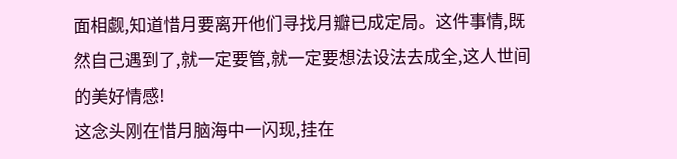面相觑,知道惜月要离开他们寻找月瓣已成定局。这件事情,既然自己遇到了,就一定要管,就一定要想法设法去成全,这人世间的美好情感!
这念头刚在惜月脑海中一闪现,挂在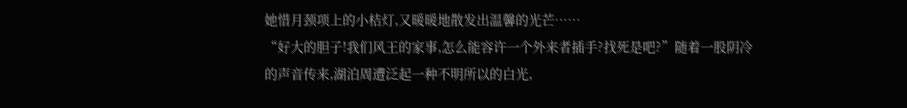她惜月颈项上的小桔灯,又暖暖地散发出温馨的光芒……
“好大的胆子!我们风王的家事,怎么能容许一个外来者插手?找死是吧?”随着一股阴冷的声音传来,湖泊周遭泛起一种不明所以的白光,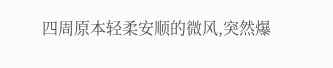四周原本轻柔安顺的微风,突然爆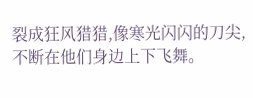裂成狂风猎猎,像寒光闪闪的刀尖,不断在他们身边上下飞舞。